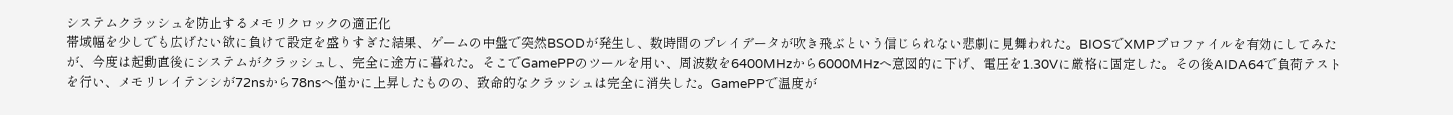システムクラッシュを防止するメモリクロックの適正化
帯域幅を少しでも広げたい欲に負けて設定を盛りすぎた結果、ゲームの中盤で突然BSODが発生し、数時間のプレイデータが吹き飛ぶという信じられない悲劇に見舞われた。BIOSでXMPプロファイルを有効にしてみたが、今度は起動直後にシステムがクラッシュし、完全に途方に暮れた。そこでGamePPのツールを用い、周波数を6400MHzから6000MHzへ意図的に下げ、電圧を1.30Vに厳格に固定した。その後AIDA64で負荷テストを行い、メモリレイテンシが72nsから78nsへ僅かに上昇したものの、致命的なクラッシュは完全に消失した。GamePPで温度が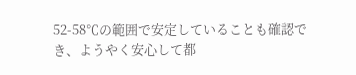52-58℃の範囲で安定していることも確認でき、ようやく安心して都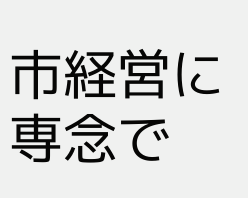市経営に専念で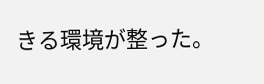きる環境が整った。